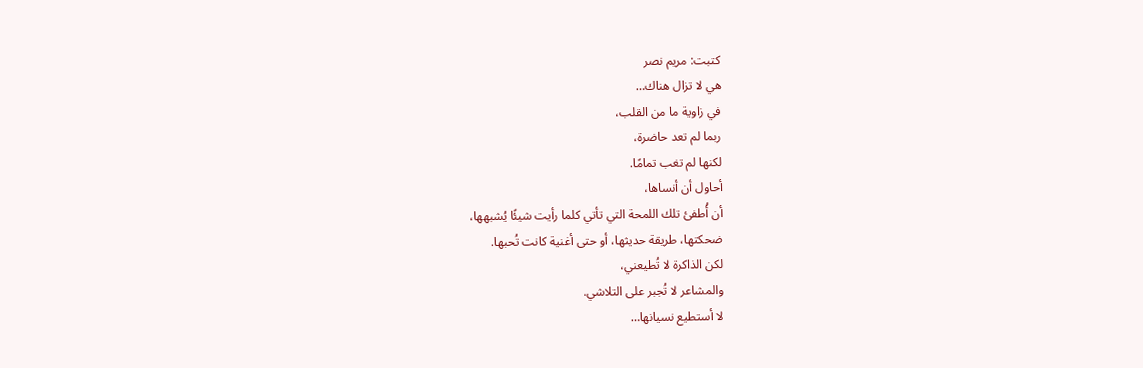كتبت: مريم نصر
هي لا تزال هناك…
في زاوية ما من القلب،
ربما لم تعد حاضرة،
لكنها لم تغب تمامًا.
أحاول أن أنساها،
أن أُطفئ تلك اللمحة التي تأتي كلما رأيت شيئًا يُشبهها،
ضحكتها، طريقة حديثها، أو حتى أغنية كانت تُحبها.
لكن الذاكرة لا تُطيعني،
والمشاعر لا تُجبر على التلاشي.
لا أستطيع نسيانها…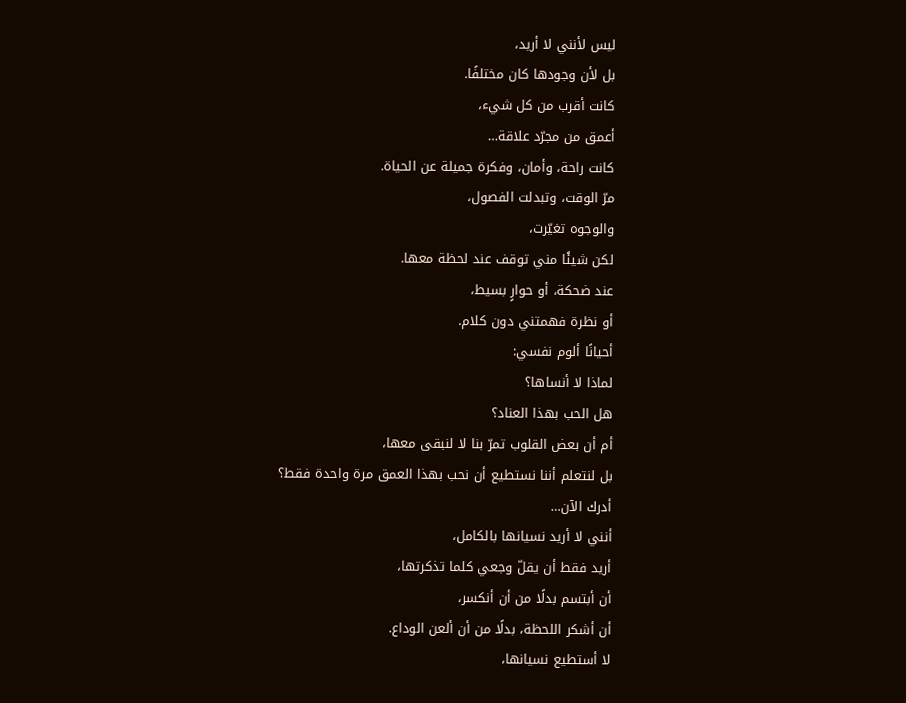ليس لأنني لا أريد،
بل لأن وجودها كان مختلفًا.
كانت أقرب من كل شيء،
أعمق من مجرّد علاقة…
كانت راحة، وأمان، وفكرة جميلة عن الحياة.
مرّ الوقت، وتبدلت الفصول،
والوجوه تغيّرت،
لكن شيئًا مني توقف عند لحظة معها.
عند ضحكة، أو حوارٍ بسيط،
أو نظرة فهمتني دون كلام.
أحيانًا ألوم نفسي:
لماذا لا أنساها؟
هل الحب بهذا العناد؟
أم أن بعض القلوب تمرّ بنا لا لنبقى معها،
بل لنتعلم أننا نستطيع أن نحب بهذا العمق مرة واحدة فقط؟
أدرك الآن…
أنني لا أريد نسيانها بالكامل،
أريد فقط أن يقلّ وجعي كلما تذكرتها،
أن أبتسم بدلًا من أن أنكسر،
أن أشكر اللحظة، بدلًا من أن ألعن الوداع.
لا أستطيع نسيانها،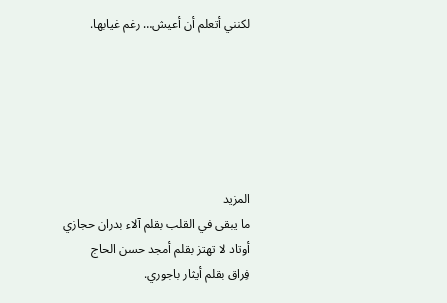لكنني أتعلم أن أعيش… رغم غيابها.






المزيد
ما يبقى في القلب بقلم آلاء بدران حجازي
أوتاد لا تهتز بقلم أمجد حسن الحاج
فِراق بقلم أيثار باجوري.